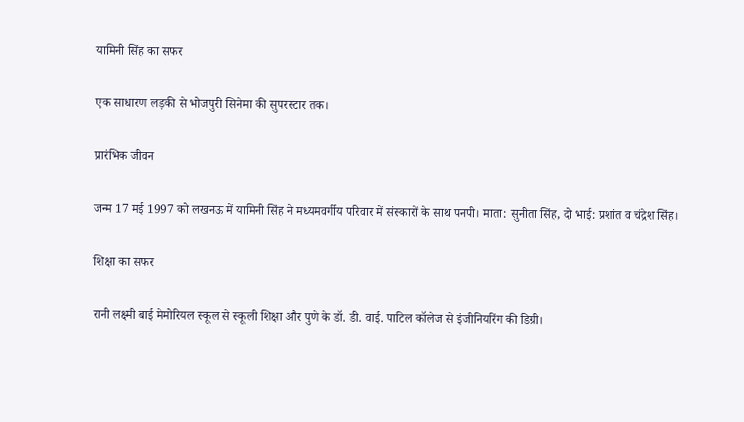यामिनी सिंह का सफर

एक साधारण लड़की से भोजपुरी सिनेमा की सुपरस्टार तक।

प्रारंभिक जीवन

जन्म 17 मई 1997 को लखनऊ में यामिनी सिंह ने मध्यमवर्गीय परिवार में संस्कारों के साथ पनपी। माता: सुनीता सिंह, दो भाई: प्रशांत व चंद्रेश सिंह।

शिक्षा का सफर

रानी लक्ष्मी बाई मेमोरियल स्कूल से स्कूली शिक्षा और पुणे के डॉ. डी. वाई. पाटिल कॉलेज से इंजीनियरिंग की डिग्री।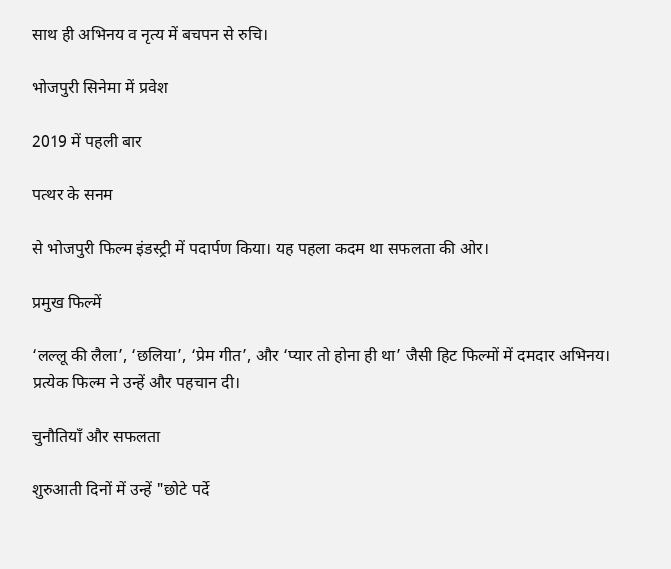साथ ही अभिनय व नृत्य में बचपन से रुचि।

भोजपुरी सिनेमा में प्रवेश

2019 में पहली बार

पत्थर के सनम

से भोजपुरी फिल्म इंडस्ट्री में पदार्पण किया। यह पहला कदम था सफलता की ओर।

प्रमुख फिल्में

‘लल्लू की लैला’, ‘छलिया’, ‘प्रेम गीत’, और ‘प्यार तो होना ही था’ जैसी हिट फिल्मों में दमदार अभिनय। प्रत्येक फिल्म ने उन्हें और पहचान दी।

चुनौतियाँ और सफलता

शुरुआती दिनों में उन्हें "छोटे पर्दे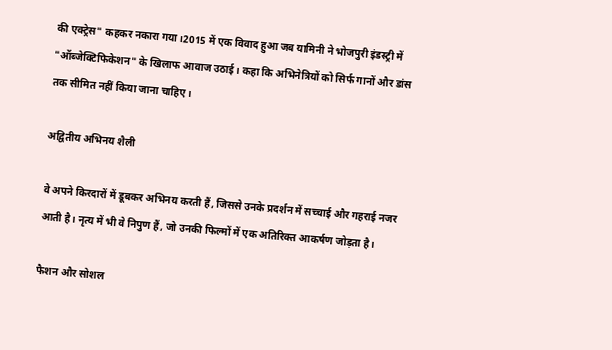की एक्ट्रेस" कहकर नकारा गया।2015 में एक विवाद हुआ जब यामिनी ने भोजपुरी इंडस्ट्री में "ऑब्जेक्टिफिकेशन" के खिलाफ आवाज उठाई। कहा कि अभिनेत्रियों को सिर्फ गानों और डांस तक सीमित नहीं किया जाना चाहिए।

अद्वितीय अभिनय शैली

वे अपने किरदारों में डूबकर अभिनय करती हैं, जिससे उनके प्रदर्शन में सच्चाई और गहराई नजर आती है। नृत्य में भी वे निपुण हैं, जो उनकी फिल्मों में एक अतिरिक्त आकर्षण जोड़ता है।

फैशन और सोशल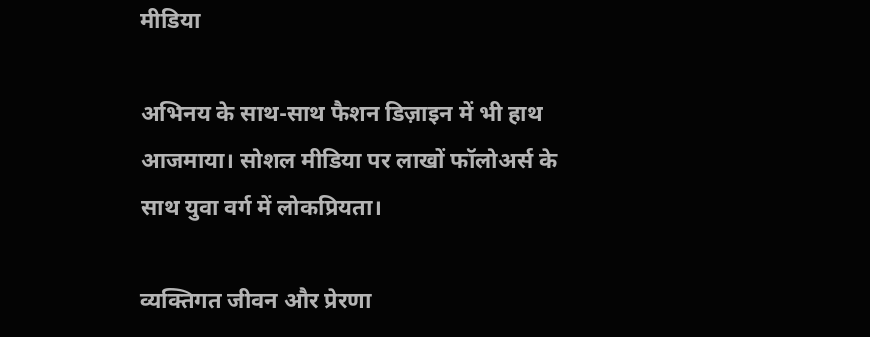मीडिया

अभिनय के साथ-साथ फैशन डिज़ाइन में भी हाथ आजमाया। सोशल मीडिया पर लाखों फॉलोअर्स के साथ युवा वर्ग में लोकप्रियता।

व्यक्तिगत जीवन और प्रेरणा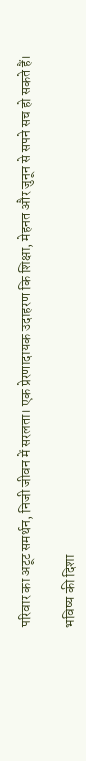परिवार का अटूट समर्थन, निजी जीवन में सरलता। एक प्रेरणादायक उदाहरण कि शिक्षा, मेहनत और जुनून से सपने सच हो सकते हैं।

भविष्य की दिशा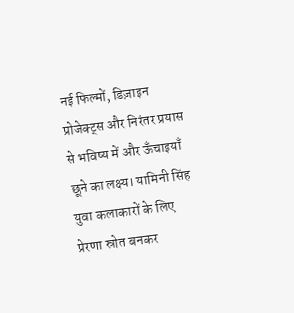नई फिल्मों, डिज़ाइन प्रोजेक्ट्स और निरंतर प्रयास से भविष्य में और ऊँचाइयाँ छूने का लक्ष्य। यामिनी सिंह युवा कलाकारों के लिए प्रेरणा स्रोत बनकर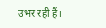उभर रही हैं।